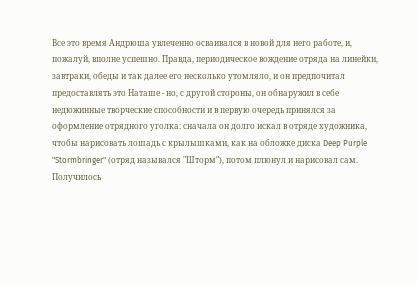Все это время Андрюша увлеченно осваивался в новой для него работе, и, пожалуй, вполне успешно. Правда, периодическое вождение отряда на линейки, завтраки, обеды и так далее его несколько утомляло, и он предпочитал предоставлять это Наташе - но, с другой стороны, он обнаружил в себе недюжинные творческие способности и в первую очередь принялся за оформление отрядного уголка: сначала он долго искал в отряде художника, чтобы нарисовать лошадь с крылышками, как на обложке диска Deep Purple "Stormbringer" (отряд назывался "Шторм"), потом плюнул и нарисовал сам. Получилось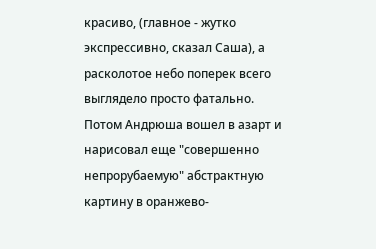красиво, (главное - жутко экспрессивно, сказал Саша), а расколотое небо поперек всего выглядело просто фатально. Потом Андрюша вошел в азарт и нарисовал еще "совершенно непрорубаемую" абстрактную картину в оранжево-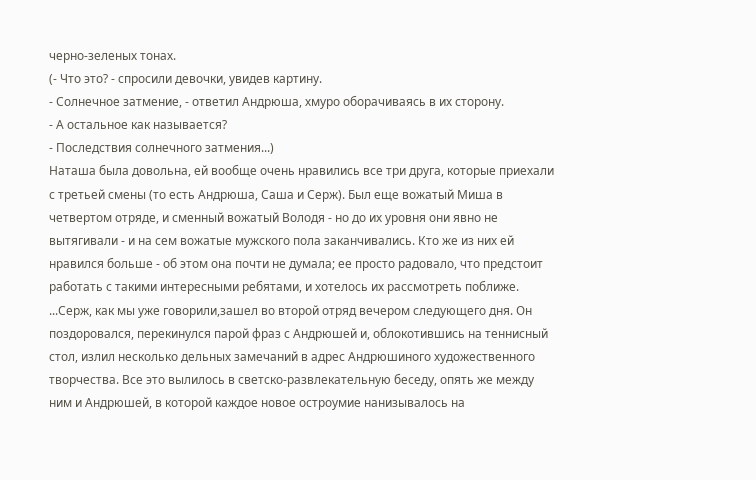черно-зеленых тонах.
(- Что это? - спросили девочки, увидев картину.
- Солнечное затмение, - ответил Андрюша, хмуро оборачиваясь в их сторону.
- А остальное как называется?
- Последствия солнечного затмения...)
Наташа была довольна, ей вообще очень нравились все три друга, которые приехали с третьей смены (то есть Андрюша, Саша и Серж). Был еще вожатый Миша в четвертом отряде, и сменный вожатый Володя - но до их уровня они явно не вытягивали - и на сем вожатые мужского пола заканчивались. Кто же из них ей нравился больше - об этом она почти не думала; ее просто радовало, что предстоит работать с такими интересными ребятами, и хотелось их рассмотреть поближе.
...Серж, как мы уже говорили,зашел во второй отряд вечером следующего дня. Он поздоровался, перекинулся парой фраз с Андрюшей и, облокотившись на теннисный стол, излил несколько дельных замечаний в адрес Андрюшиного художественного творчества. Все это вылилось в светско-развлекательную беседу, опять же между ним и Андрюшей, в которой каждое новое остроумие нанизывалось на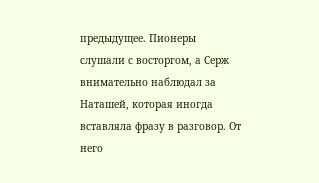предыдущее. Пионеры слушали с восторгом, а Серж внимательно наблюдал за Наташей, которая иногда вставляла фразу в разговор. От него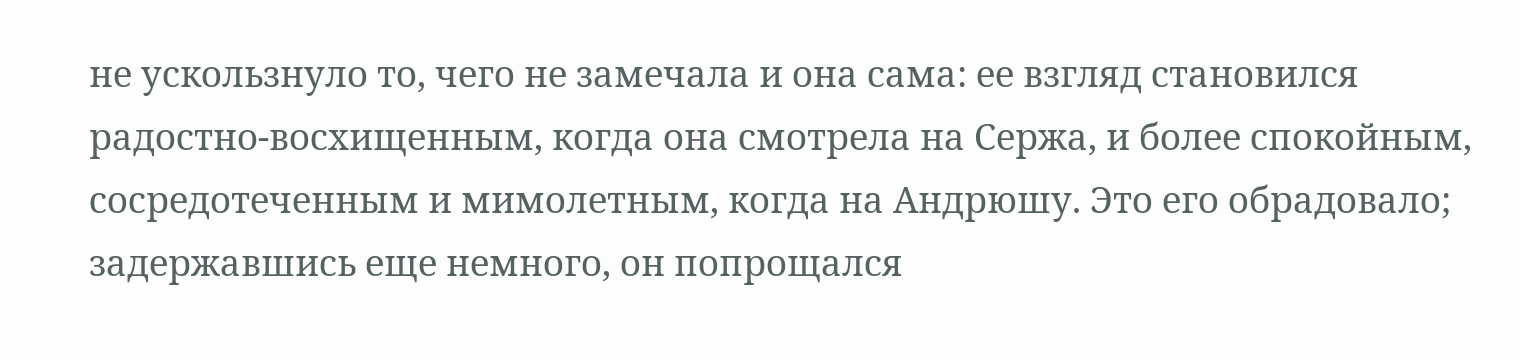не ускользнуло то, чего не замечала и она сама: ее взгляд становился радостно-восхищенным, когда она смотрела на Сержа, и более спокойным, сосредотеченным и мимолетным, когда на Андрюшу. Это его обрадовало; задержавшись еще немного, он попрощался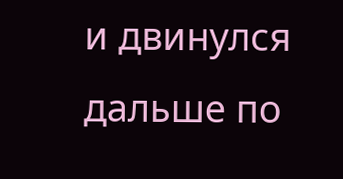и двинулся дальше по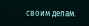своим делам.